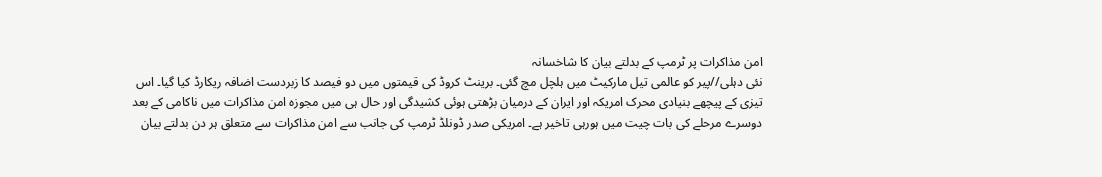امن مذاکرات پر ٹرمپ کے بدلتے بیان کا شاخسانہ
نئی دہلی//پیر کو عالمی تیل مارکیٹ میں ہلچل مچ گئی۔ برینٹ کروڈ کی قیمتوں میں دو فیصد کا زبردست اضافہ ریکارڈ کیا گیا۔ اس تیزی کے پیچھے بنیادی محرک امریکہ اور ایران کے درمیان بڑھتی ہوئی کشیدگی اور حال ہی میں مجوزہ امن مذاکرات میں ناکامی کے بعد دوسرے مرحلے کی بات چیت میں ہورہی تاخیر ہے۔ امریکی صدر ڈونلڈ ٹرمپ کی جانب سے امن مذاکرات سے متعلق ہر دن بدلتے بیان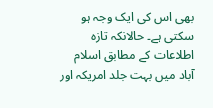بھی اس کی ایک وجہ ہو سکتی ہے۔ حالانکہ تازہ اطلاعات کے مطابق اسلام آباد میں بہت جلد امریکہ اور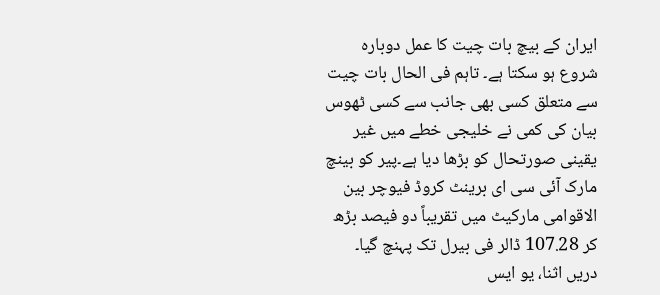ایران کے بیچ بات چیت کا عمل دوبارہ شروع ہو سکتا ہے۔ تاہم فی الحال بات چیت سے متعلق کسی بھی جانب سے کسی ٹھوس بیان کی کمی نے خلیجی خطے میں غیر یقینی صورتحال کو بڑھا دیا ہے۔پیر کو بینچ مارک آئی سی ای برینٹ کروڈ فیوچر بین الاقوامی مارکیٹ میں تقریباً دو فیصد بڑھ کر 107.28 ڈالر فی بیرل تک پہنچ گیا۔ دریں اثنا، یو ایس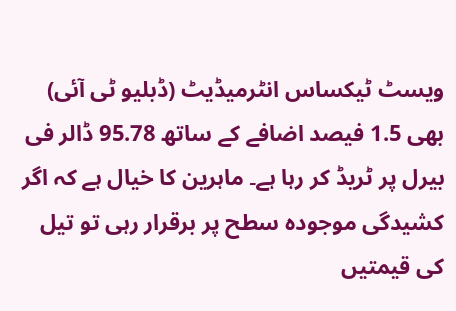ویسٹ ٹیکساس انٹرمیڈیٹ (ڈبلیو ٹی آئی) بھی 1.5 فیصد اضافے کے ساتھ 95.78 ڈالر فی بیرل پر ٹریڈ کر رہا ہے۔ ماہرین کا خیال ہے کہ اگر کشیدگی موجودہ سطح پر برقرار رہی تو تیل کی قیمتیں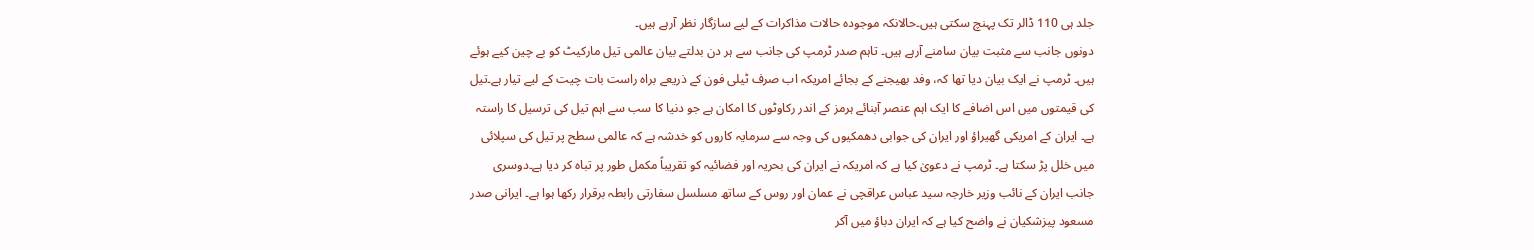جلد ہی 110 ڈالر تک پہنچ سکتی ہیں۔حالانکہ موجودہ حالات مذاکرات کے لیے سازگار نظر آرہے ہیں۔
دونوں جانب سے مثبت بیان سامنے آرہے ہیں۔ تاہم صدر ٹرمپ کی جانب سے ہر دن بدلتے بیان عالمی تیل مارکیٹ کو بے چین کیے ہوئے ہیں۔ ٹرمپ نے ایک بیان دیا تھا کہ، وفد بھیجنے کے بجائے امریکہ اب صرف ٹیلی فون کے ذریعے براہ راست بات چیت کے لیے تیار ہے۔تیل کی قیمتوں میں اس اضافے کا ایک اہم عنصر آبنائے ہرمز کے اندر رکاوٹوں کا امکان ہے جو دنیا کا سب سے اہم تیل کی ترسیل کا راستہ ہے۔ ایران کے امریکی گھیراؤ اور ایران کی جوابی دھمکیوں کی وجہ سے سرمایہ کاروں کو خدشہ ہے کہ عالمی سطح پر تیل کی سپلائی میں خلل پڑ سکتا ہے۔ ٹرمپ نے دعویٰ کیا ہے کہ امریکہ نے ایران کی بحریہ اور فضائیہ کو تقریباً مکمل طور پر تباہ کر دیا ہے۔دوسری جانب ایران کے نائب وزیر خارجہ سید عباس عراقچی نے عمان اور روس کے ساتھ مسلسل سفارتی رابطہ برقرار رکھا ہوا ہے۔ ایرانی صدر مسعود پیزشکیان نے واضح کیا ہے کہ ایران دباؤ میں آکر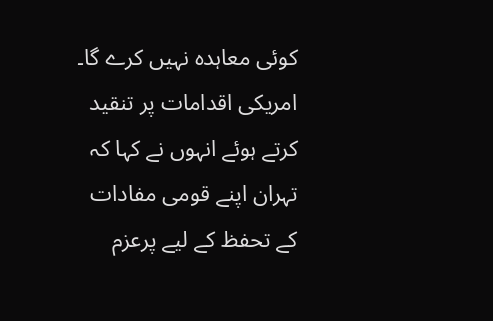کوئی معاہدہ نہیں کرے گا۔ امریکی اقدامات پر تنقید کرتے ہوئے انہوں نے کہا کہ تہران اپنے قومی مفادات کے تحفظ کے لیے پرعزم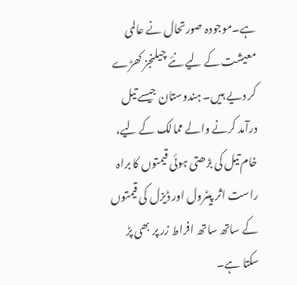ہے۔موجودہ صورتحال نے عالمی معیشت کے لیے نئے چیلنجز کھڑے کر دیے ہیں۔ ہندوستان جیسے تیل درآمد کرنے والے ممالک کے لیے، خام تیل کی بڑھتی ہوئی قیمتوں کا براہ راست اثر پیٹرول اور ڈیزل کی قیمتوں کے ساتھ ساتھ افراط زر پر بھی پڑ سکتا ہے۔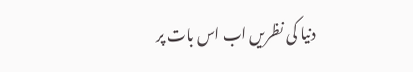دنیا کی نظریں اب اس بات پر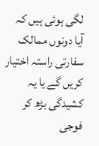لگی ہوئی ہیں کہ آیا دونوں ممالک سفارتی راستہ اختیار کریں گے یا یہ کشیدگی بڑھ کر فوجی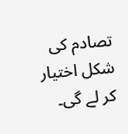تصادم کی شکل اختیار کر لے گی۔